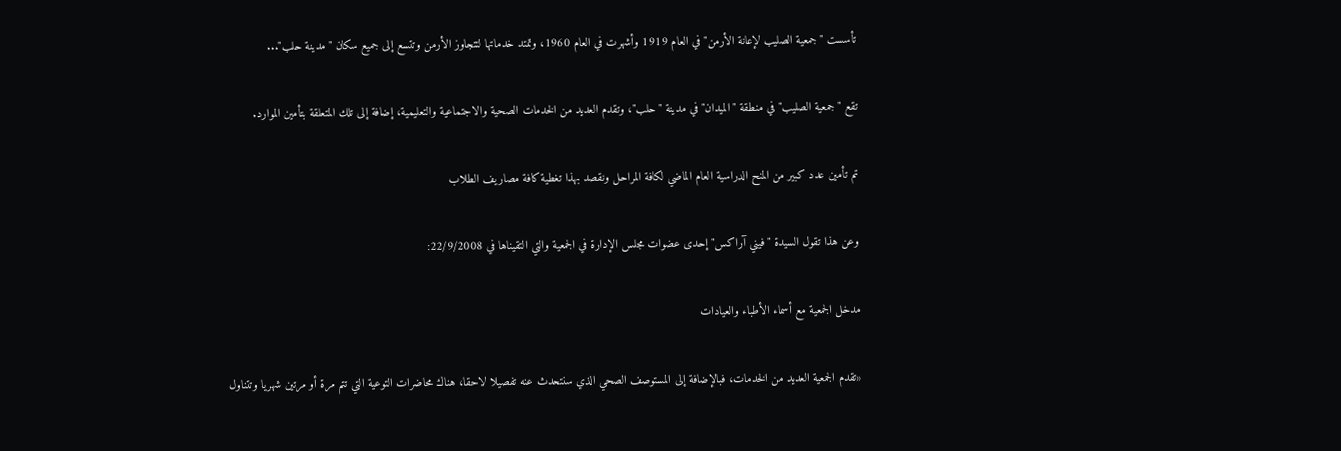تأسست "جمعية الصليب لإعانة الأرمن" في العام 1919 وأشهرت في العام 1960، وتمتد خدماتها لتتجاوز الأرمن وتتسع إلى جميع سكان "مدينة حلب"...

تقع "جمعية الصليب" في منطقة "الميدان" في مدينة "حلب"، وتقدم العديد من الخدمات الصحية والاجتماعية والتعليمية، إضافة إلى تلك المتعلقة بتأمين الموارد.

تم تأمين عدد كبير من المنح الدراسية العام الماضي لكافة المراحل ونقصد بهذا تغطية كافة مصاريف الطلاب

وعن هذا تقول السيدة "فيني آراكس" إحدى عضوات مجلس الإدارة في الجمعية والتي التقيناها في 22/9/2008:

مدخل الجمعية مع أسماء الأطباء والعيادات

«تقدم الجمعية العديد من الخدمات، فبالإضافة إلى المستوصف الصحي الذي سنتحدث عنه تفصيلا لاحقا، هناك محاضرات التوعية التي تتم مرة أو مرتين شهريا وتتناول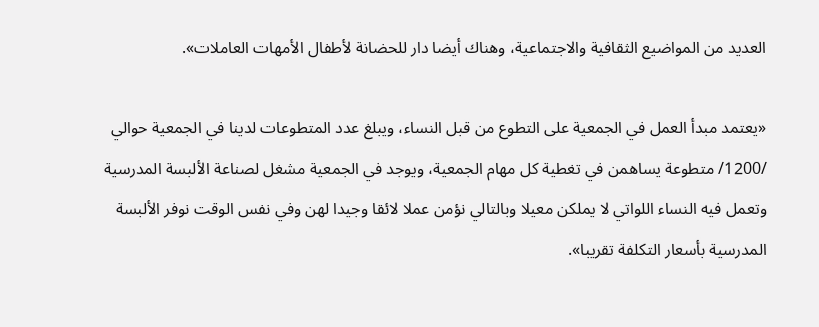العديد من المواضيع الثقافية والاجتماعية، وهناك أيضا دار للحضانة لأطفال الأمهات العاملات».

«يعتمد مبدأ العمل في الجمعية على التطوع من قبل النساء، ويبلغ عدد المتطوعات لدينا في الجمعية حوالي /1200/ متطوعة يساهمن في تغطية كل مهام الجمعية، ويوجد في الجمعية مشغل لصناعة الألبسة المدرسية وتعمل فيه النساء اللواتي لا يملكن معيلا وبالتالي نؤمن عملا لائقا وجيدا لهن وفي نفس الوقت نوفر الألبسة المدرسية بأسعار التكلفة تقريبا».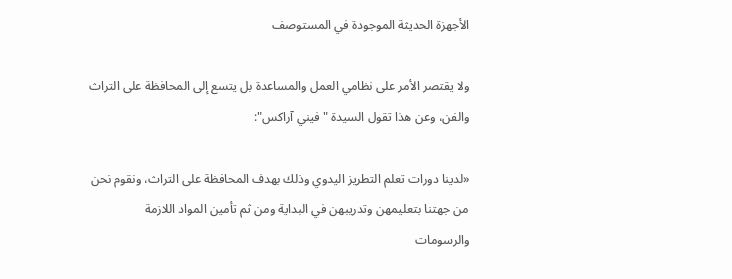الأجهزة الحديثة الموجودة في المستوصف

ولا يقتصر الأمر على نظامي العمل والمساعدة بل يتسع إلى المحافظة على التراث والفن، وعن هذا تقول السيدة "فيني آراكس":

«لدينا دورات تعلم التطريز اليدوي وذلك بهدف المحافظة على التراث، ونقوم نحن من جهتنا بتعليمهن وتدريبهن في البداية ومن ثم تأمين المواد اللازمة والرسومات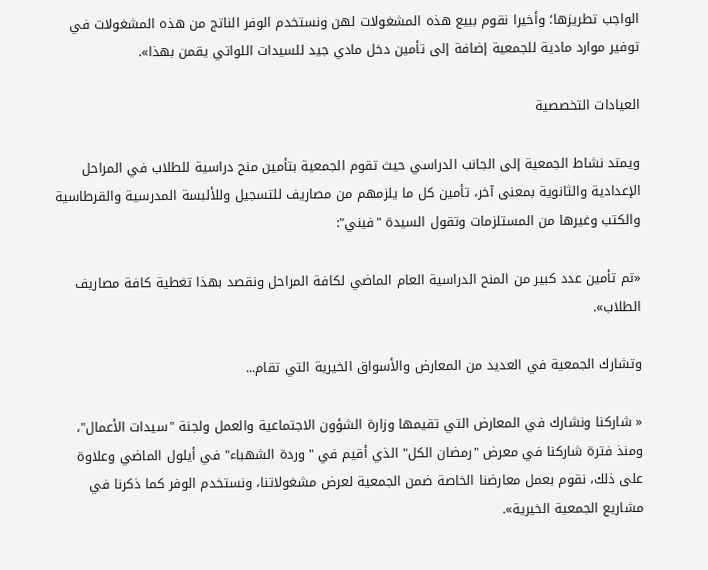الواجب تطريزها؛ وأخيرا نقوم ببيع هذه المشغولات لهن ونستخدم الوفر الناتج من هذه المشغولات في توفير موارد مادية للجمعية إضافة إلى تأمين دخل مادي جيد للسيدات اللواتي يقمن بهذا».

العيادات التخصصية

ويمتد نشاط الجمعية إلى الجانب الدراسي حيث تقوم الجمعية بتأمين منح دراسية للطلاب في المراحل الإعدادية والثانوية بمعنى آخر، تأمين كل ما يلزمهم من مصاريف للتسجيل وللألبسة المدرسية والقرطاسية والكتب وغيرها من المستلزمات وتقول السيدة "فيني":

«تم تأمين عدد كبير من المنح الدراسية العام الماضي لكافة المراحل ونقصد بهذا تغطية كافة مصاريف الطلاب».

وتشارك الجمعية في العديد من المعارض والأسواق الخيرية التي تقام...

« شاركنا ونشارك في المعارض التي تقيمها وزارة الشؤون الاجتماعية والعمل ولجنة "سيدات الأعمال"، ومنذ فترة شاركنا في معرض "رمضان الكل" الذي أقيم في "وردة الشهباء" في أيلول الماضي وعلاوة على ذلك، نقوم بعمل معارضنا الخاصة ضمن الجمعية لعرض مشغولاتنا، ونستخدم الوفر كما ذكرنا في مشاريع الجمعية الخيرية».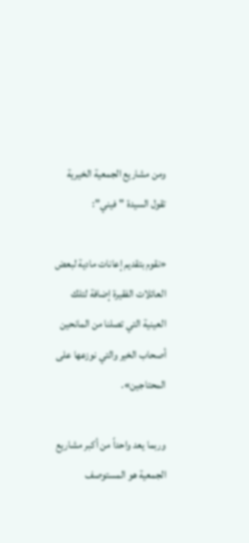ومن مشاريع الجمعية الخيرية تقول السيدة "فيني":

«نقوم بتقديم إعانات مادية لبعض العائلات الفقيرة إضافة لتلك العينية التي تصلنا من المانحين أصحاب الخير والتي نوزعها على المحتاجين».

وربما يعد واحداً من أكبر مشاريع الجمعية هو المستوصف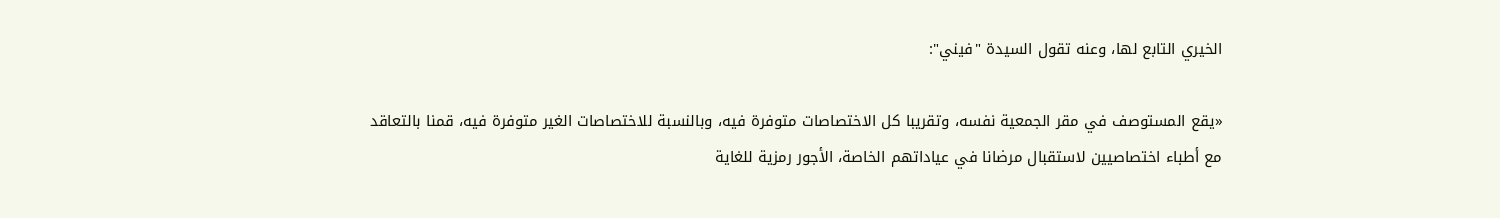الخيري التابع لها، وعنه تقول السيدة "فيني":

«يقع المستوصف في مقر الجمعية نفسه، وتقريبا كل الاختصاصات متوفرة فيه، وبالنسبة للاختصاصات الغير متوفرة فيه، قمنا بالتعاقد مع أطباء اختصاصيين لاستقبال مرضانا في عياداتهم الخاصة، الأجور رمزية للغاية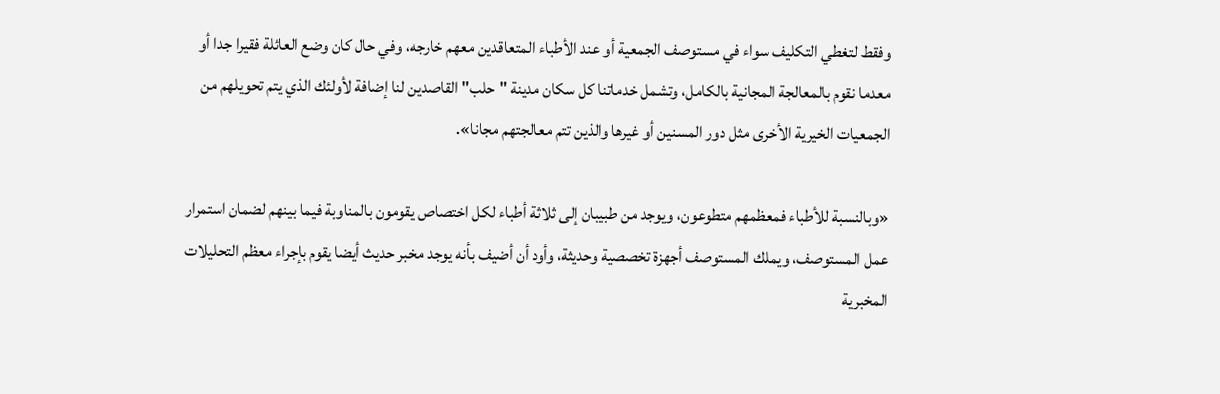وفقط لتغطي التكليف سواء في مستوصف الجمعية أو عند الأطباء المتعاقدين معهم خارجه، وفي حال كان وضع العائلة فقيرا جدا أو معدما نقوم بالمعالجة المجانية بالكامل، وتشمل خدماتنا كل سكان مدينة "حلب" القاصدين لنا إضافة لأولئك الذي يتم تحويلهم من الجمعيات الخيرية الأخرى مثل دور المسنين أو غيرها والذين تتم معالجتهم مجانا».

«وبالنسبة للأطباء فمعظمهم متطوعون، ويوجد من طبيبان إلى ثلاثة أطباء لكل اختصاص يقومون بالمناوبة فيما بينهم لضمان استمرار عمل المستوصف، ويملك المستوصف أجهزة تخصصية وحديثة، وأود أن أضيف بأنه يوجد مخبر حديث أيضا يقوم بإجراء معظم التحليلات المخبرية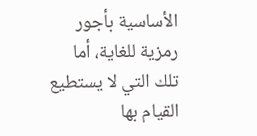الأساسية بأجور رمزية للغاية، أما تلك التي لا يستطيع القيام بها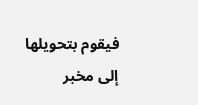فيقوم بتحويلها إلى مخبر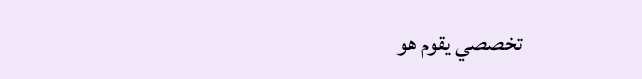تخصصي يقوم هو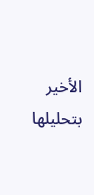الأخير بتحليلها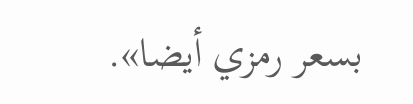بسعر رمزي أيضا».